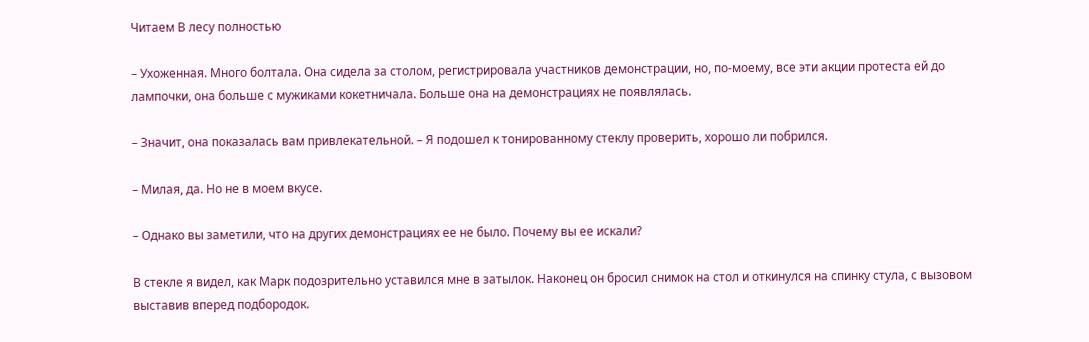Читаем В лесу полностью

– Ухоженная. Много болтала. Она сидела за столом, регистрировала участников демонстрации, но, по-моему, все эти акции протеста ей до лампочки, она больше с мужиками кокетничала. Больше она на демонстрациях не появлялась.

– Значит, она показалась вам привлекательной. – Я подошел к тонированному стеклу проверить, хорошо ли побрился.

– Милая, да. Но не в моем вкусе.

– Однако вы заметили, что на других демонстрациях ее не было. Почему вы ее искали?

В стекле я видел, как Марк подозрительно уставился мне в затылок. Наконец он бросил снимок на стол и откинулся на спинку стула, с вызовом выставив вперед подбородок.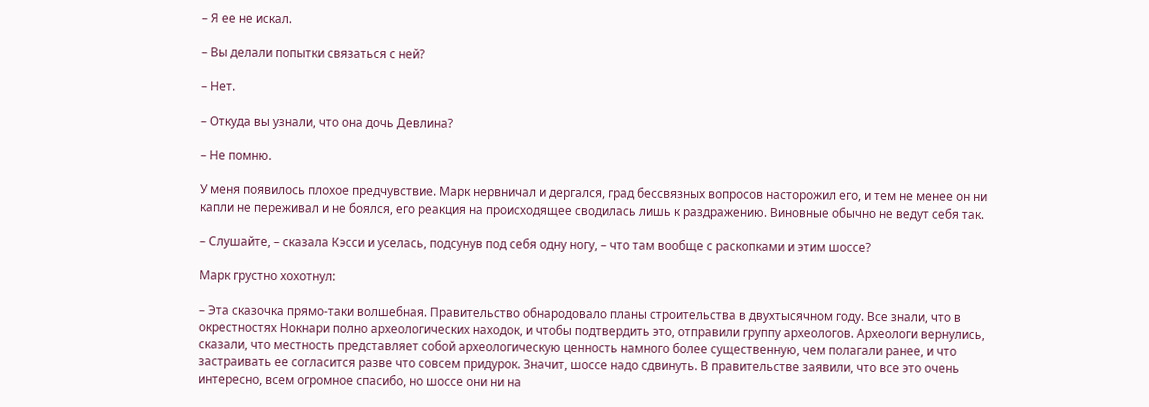– Я ее не искал.

– Вы делали попытки связаться с ней?

– Нет.

– Откуда вы узнали, что она дочь Девлина?

– Не помню.

У меня появилось плохое предчувствие. Марк нервничал и дергался, град бессвязных вопросов насторожил его, и тем не менее он ни капли не переживал и не боялся, его реакция на происходящее сводилась лишь к раздражению. Виновные обычно не ведут себя так.

– Слушайте, – сказала Кэсси и уселась, подсунув под себя одну ногу, – что там вообще с раскопками и этим шоссе?

Марк грустно хохотнул:

– Эта сказочка прямо-таки волшебная. Правительство обнародовало планы строительства в двухтысячном году. Все знали, что в окрестностях Нокнари полно археологических находок, и чтобы подтвердить это, отправили группу археологов. Археологи вернулись, сказали, что местность представляет собой археологическую ценность намного более существенную, чем полагали ранее, и что застраивать ее согласится разве что совсем придурок. Значит, шоссе надо сдвинуть. В правительстве заявили, что все это очень интересно, всем огромное спасибо, но шоссе они ни на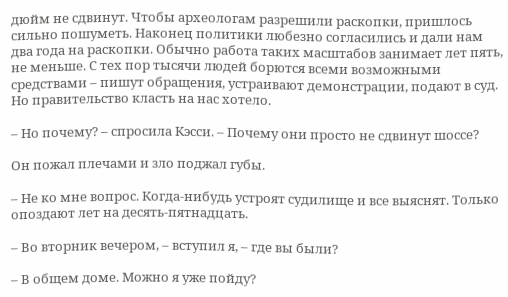дюйм не сдвинут. Чтобы археологам разрешили раскопки, пришлось сильно пошуметь. Наконец политики любезно согласились и дали нам два года на раскопки. Обычно работа таких масштабов занимает лет пять, не меньше. С тех пор тысячи людей борются всеми возможными средствами – пишут обращения, устраивают демонстрации, подают в суд. Но правительство класть на нас хотело.

– Но почему? – спросила Кэсси. – Почему они просто не сдвинут шоссе?

Он пожал плечами и зло поджал губы.

– Не ко мне вопрос. Когда-нибудь устроят судилище и все выяснят. Только опоздают лет на десять-пятнадцать.

– Во вторник вечером, – вступил я, – где вы были?

– В общем доме. Можно я уже пойду?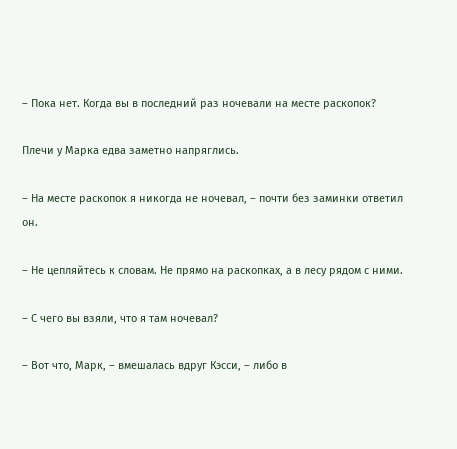– Пока нет. Когда вы в последний раз ночевали на месте раскопок?

Плечи у Марка едва заметно напряглись.

– На месте раскопок я никогда не ночевал, – почти без заминки ответил он.

– Не цепляйтесь к словам. Не прямо на раскопках, а в лесу рядом с ними.

– С чего вы взяли, что я там ночевал?

– Вот что, Марк, – вмешалась вдруг Кэсси, – либо в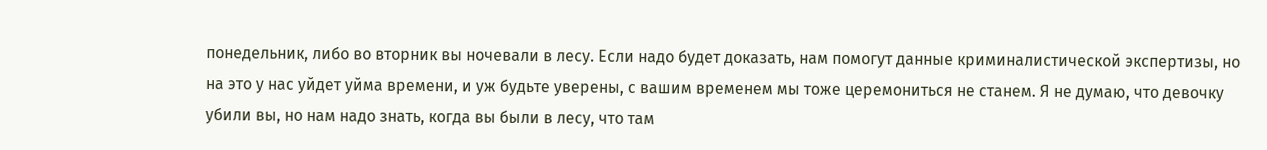понедельник, либо во вторник вы ночевали в лесу. Если надо будет доказать, нам помогут данные криминалистической экспертизы, но на это у нас уйдет уйма времени, и уж будьте уверены, с вашим временем мы тоже церемониться не станем. Я не думаю, что девочку убили вы, но нам надо знать, когда вы были в лесу, что там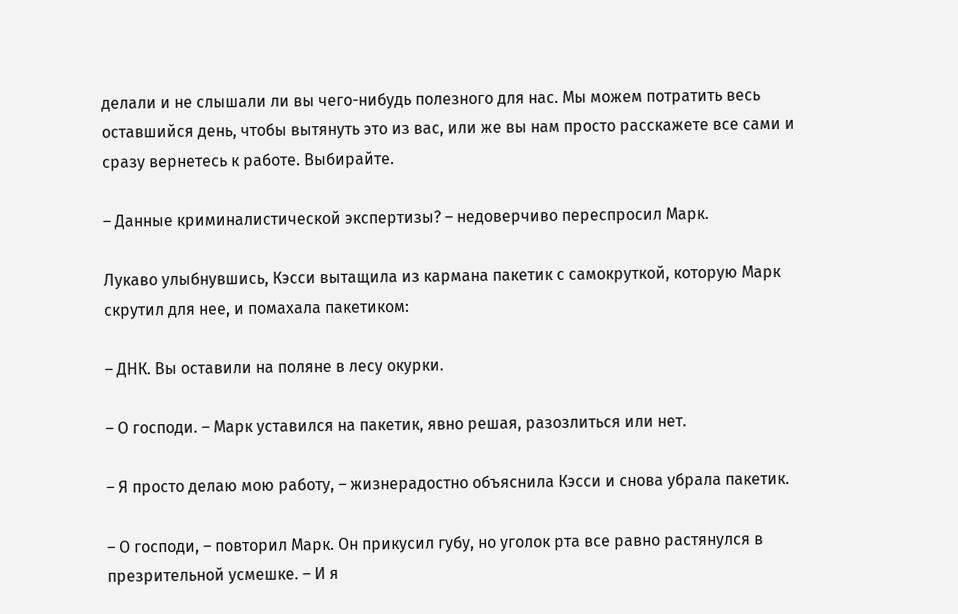делали и не слышали ли вы чего-нибудь полезного для нас. Мы можем потратить весь оставшийся день, чтобы вытянуть это из вас, или же вы нам просто расскажете все сами и сразу вернетесь к работе. Выбирайте.

– Данные криминалистической экспертизы? – недоверчиво переспросил Марк.

Лукаво улыбнувшись, Кэсси вытащила из кармана пакетик с самокруткой, которую Марк скрутил для нее, и помахала пакетиком:

– ДНК. Вы оставили на поляне в лесу окурки.

– О господи. – Марк уставился на пакетик, явно решая, разозлиться или нет.

– Я просто делаю мою работу, – жизнерадостно объяснила Кэсси и снова убрала пакетик.

– О господи, – повторил Марк. Он прикусил губу, но уголок рта все равно растянулся в презрительной усмешке. – И я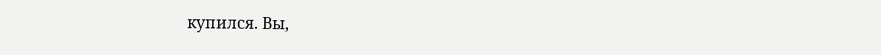купился. Вы,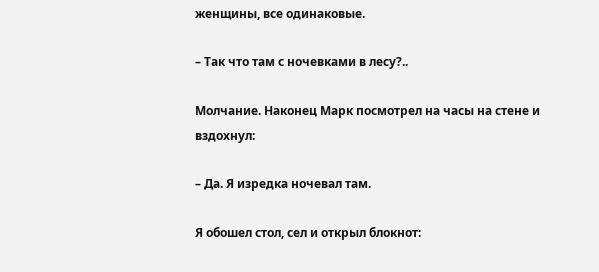женщины, все одинаковые.

– Так что там с ночевками в лесу?..

Молчание. Наконец Марк посмотрел на часы на стене и вздохнул:

– Да. Я изредка ночевал там.

Я обошел стол, сел и открыл блокнот: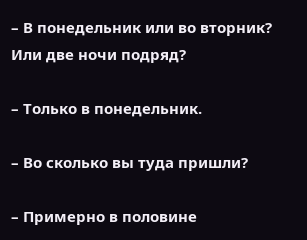– В понедельник или во вторник? Или две ночи подряд?

– Только в понедельник.

– Во сколько вы туда пришли?

– Примерно в половине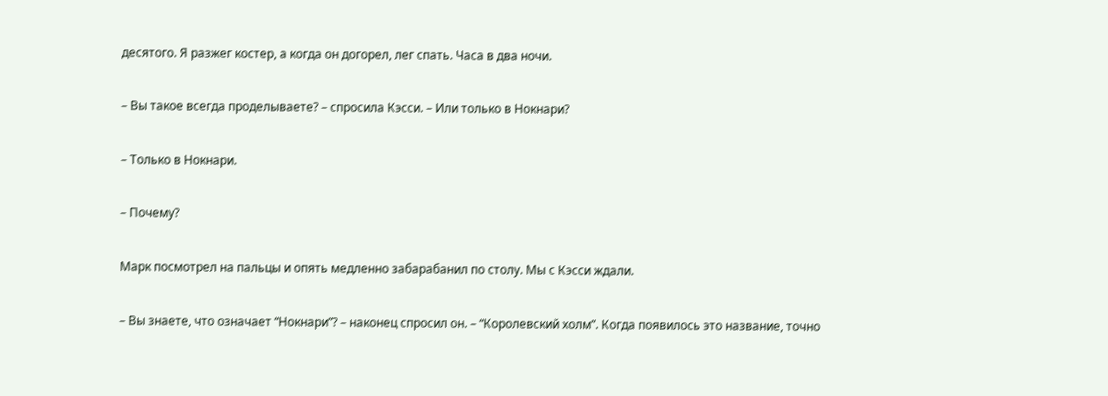десятого. Я разжег костер, а когда он догорел, лег спать. Часа в два ночи.

– Вы такое всегда проделываете? – спросила Кэсси. – Или только в Нокнари?

– Только в Нокнари.

– Почему?

Марк посмотрел на пальцы и опять медленно забарабанил по столу. Мы с Кэсси ждали.

– Вы знаете, что означает “Нокнари”? – наконец спросил он. – “Королевский холм”. Когда появилось это название, точно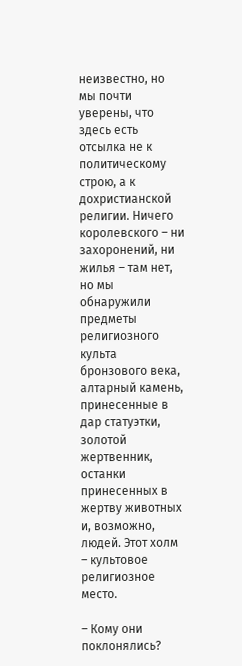неизвестно, но мы почти уверены, что здесь есть отсылка не к политическому строю, а к дохристианской религии. Ничего королевского – ни захоронений, ни жилья – там нет, но мы обнаружили предметы религиозного культа бронзового века, алтарный камень, принесенные в дар статуэтки, золотой жертвенник, останки принесенных в жертву животных и, возможно, людей. Этот холм – культовое религиозное место.

– Кому они поклонялись?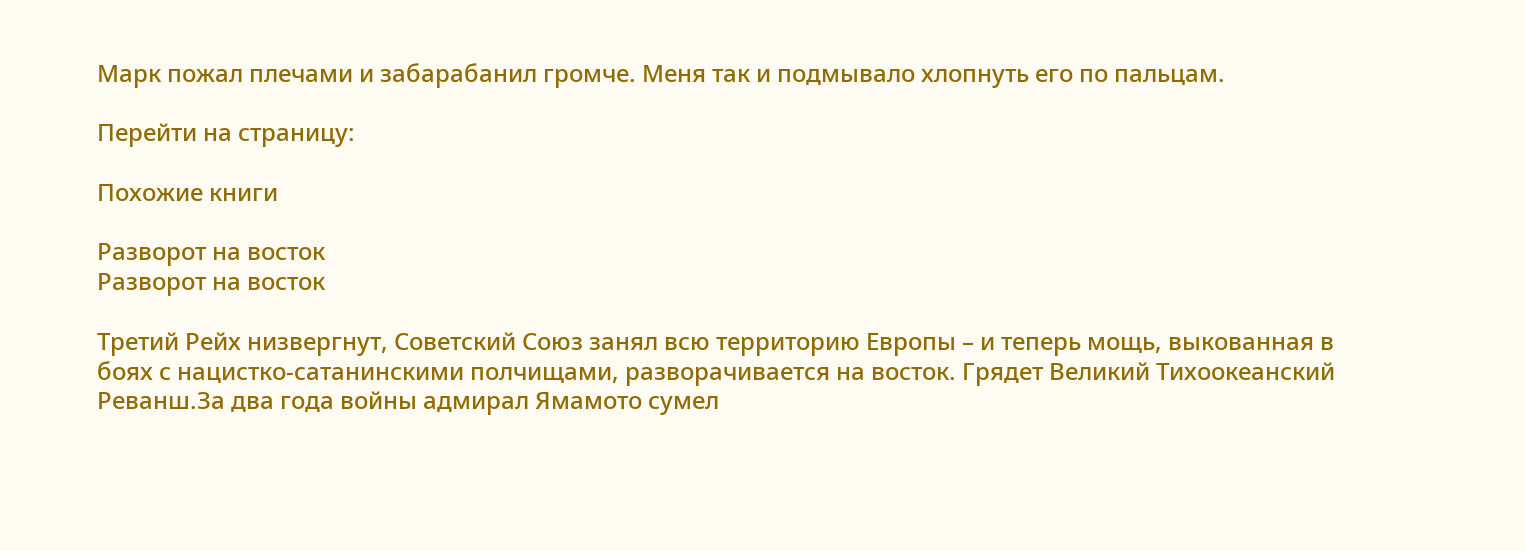Марк пожал плечами и забарабанил громче. Меня так и подмывало хлопнуть его по пальцам.

Перейти на страницу:

Похожие книги

Разворот на восток
Разворот на восток

Третий Рейх низвергнут, Советский Союз занял всю территорию Европы – и теперь мощь, выкованная в боях с нацистко-сатанинскими полчищами, разворачивается на восток. Грядет Великий Тихоокеанский Реванш.За два года войны адмирал Ямамото сумел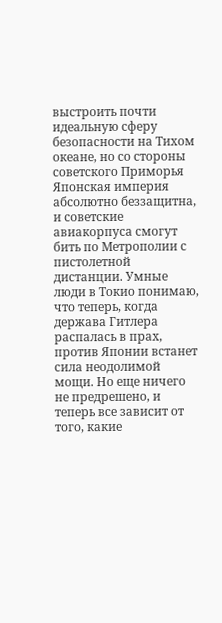выстроить почти идеальную сферу безопасности на Тихом океане, но со стороны советского Приморья Японская империя абсолютно беззащитна, и советские авиакорпуса смогут бить по Метрополии с пистолетной дистанции. Умные люди в Токио понимаю, что теперь, когда держава Гитлера распалась в прах, против Японии встанет сила неодолимой мощи. Но еще ничего не предрешено, и теперь все зависит от того, какие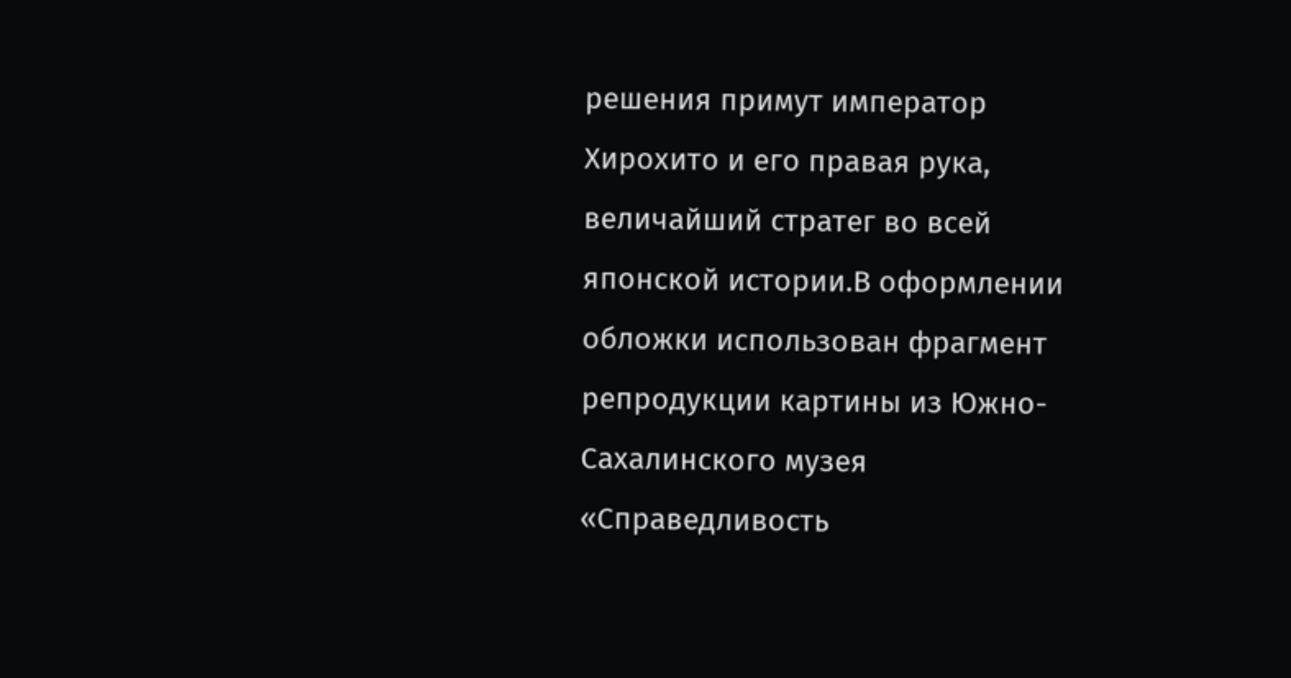решения примут император Хирохито и его правая рука, величайший стратег во всей японской истории.В оформлении обложки использован фрагмент репродукции картины из Южно-Сахалинского музея «Справедливость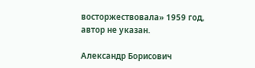восторжествовала» 1959 год, автор не указан.

Александр Борисович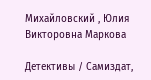Михайловский , Юлия Викторовна Маркова

Детективы / Самиздат,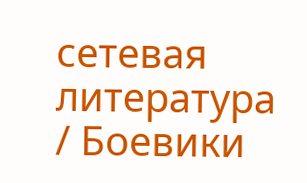сетевая литература / Боевики